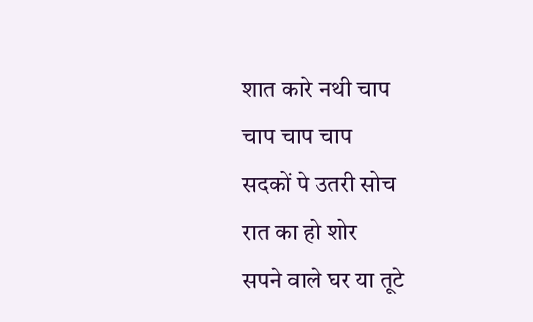शात कारे नथी चाप
चाप चाप चाप
सदकों पे उतरी सोच
रात का हो शोर
सपने वाले घर या तूटे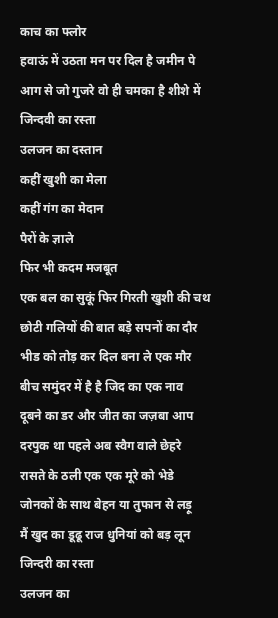काच का फ्लोर
हवाऊं में उठता मन पर दिल है जमीन पे
आग से जो गुजरे वो ही चमका है शीशे में
जिन्दवी का रस्ता
उलजन का दस्तान
कहीं खुशी का मेला
कहीं गंग का मेदान
पैरों के ज्ञाले
फिर भी कदम मजबूत
एक बल का सुकूं फिर गिरती खुशी की चथ
छोटी गलियों की बात बड़े सपनों का दौर
भीड को तोड़ कर दिल बना ले एक मौर
बीच समुंदर में है है जिद का एक नाव
दूबने का डर और जीत का जज़बा आप
दरपुक था पहले अब स्वैग वाले छेहरे
रासते के ठली एक एक मूरे को भेडे
जोनकों के साथ बेहन या तुफान से लड़ू
मैं खुद का डूढू राज धुनियां को बड़ लून
जिन्दरी का रस्ता
उलजन का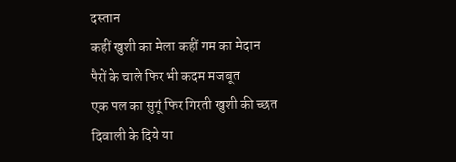दस्तान
कहीं खुशी का मेला कहीं गम का मेदान
पैरों के चाले फिर भी कदम मजबूत
एक पल का सुगूं फिर गिरती खुशी की च्छत
दिवाली के दिये या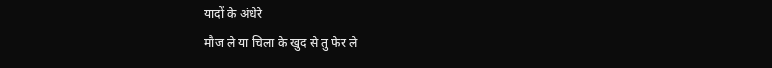यादों के अंधेरे
मौज ले या चिला के खुद से तु फेर ले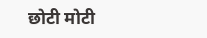छोटी मोटी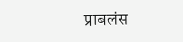प्राबलंस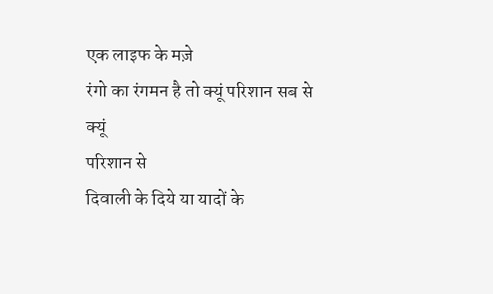एक लाइफ के मज़े
रंगो का रंगमन है तो क्यूं परिशान सब से
क्यूं
परिशान से
दिवाली के दिये या यादों के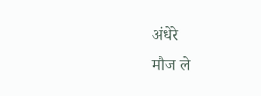अंधेरे
मौज ले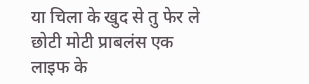या चिला के खुद से तु फेर ले
छोटी मोटी प्राबलंस एक लाइफ के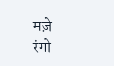मज़े
रंगो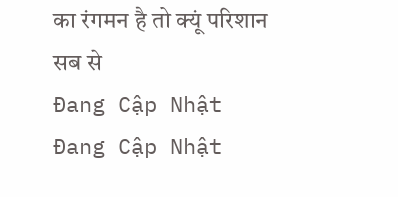का रंगमन है तो क्यूं परिशान सब से
Đang Cập Nhật
Đang Cập Nhật